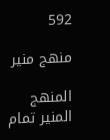592

منهج منیر

المنهج المنير تمام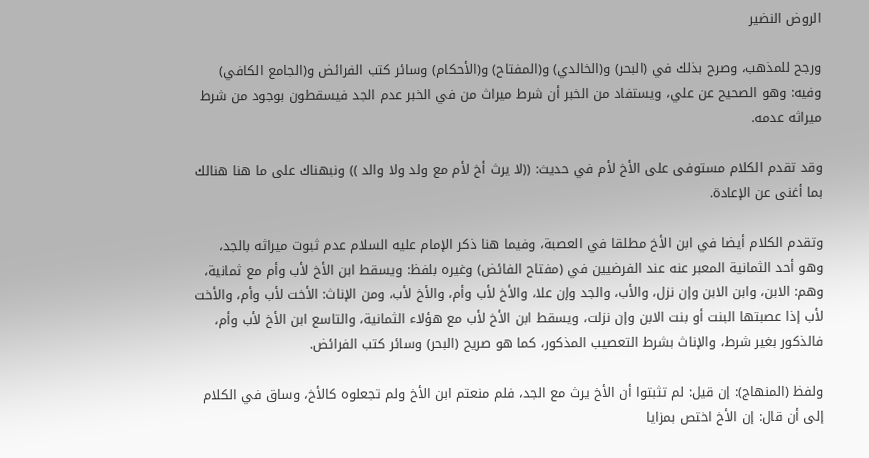الروض النضير

ورجح للمذهب، وصرح بذلك في (البحر) و(الخالدي) و(المفتاح) و(الأحكام) وسائر كتب الفرائض و(الجامع الكافي) وفيه: وهو الصحيح عن علي، ويستفاد من الخبر أن شرط ميراث من في الخبر عدم الجد فيسقطون بوجود من شرط ميراثه عدمه.

وقد تقدم الكلام مستوفى على الأخ لأم في حديث: ((لا يرث أخ لأم مع ولد ولا والد )) ونبهناك على ما هنا هنالك بما أغنى عن الإعادة.

وتقدم الكلام أيضا في ابن الأخ مطلقا في العصبة، وفيما هنا ذكر الإمام عليه السلام عدم ثبوت ميراثه بالجد، وهو أحد الثمانية المعبر عنه عند الفرضيين في (مفتاح الفائض) وغيره بلفظ: ويسقط ابن الأخ لأب وأم مع ثمانية، وهم: الابن، وابن الابن وإن نزل، والأب، والجد وإن علا، والأخ لأب وأم، والأخ لأب، ومن الإناث: الأخت لأب وأم، والأخت لأب إذا عصبتها البنت أو بنت الابن وإن نزلت، ويسقط ابن الأخ لأب مع هؤلاء الثمانية، والتاسع ابن الأخ لأب وأم، فالذكور بغير شرط، والإناث بشرط التعصيب المذكور، كما هو صريح (البحر) وسائر كتب الفرائض.

ولفظ (المنهاج): إن قيل: لم تثبتوا أن الأخ يرث مع الجد، فلم منعتم ابن الأخ ولم تجعلوه كالأخ، وساق في الكلام إلى أن قال: إن الأخ اختص بمزايا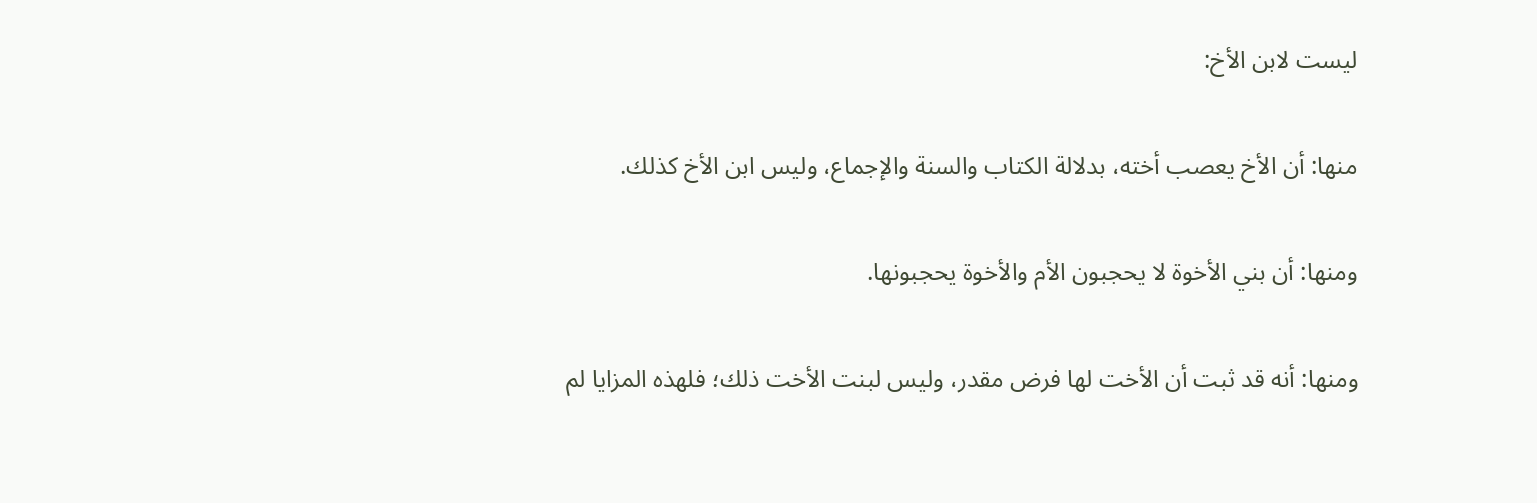ليست لابن الأخ:

منها: أن الأخ يعصب أخته، بدلالة الكتاب والسنة والإجماع، وليس ابن الأخ كذلك.

ومنها: أن بني الأخوة لا يحجبون الأم والأخوة يحجبونها.

ومنها: أنه قد ثبت أن الأخت لها فرض مقدر، وليس لبنت الأخت ذلك؛ فلهذه المزايا لم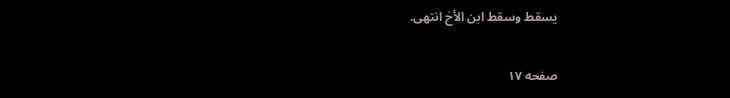يسقط وسقط ابن الأخ انتهى.

صفحه ۱۷